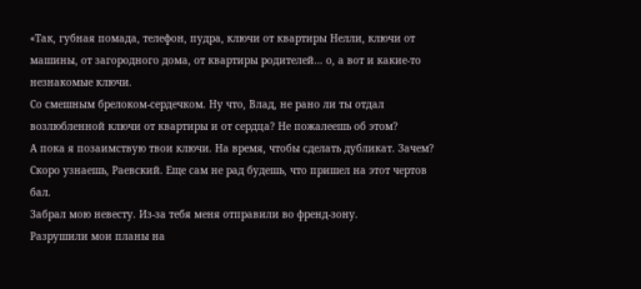«Так, губная помада, телефон, пудра, ключи от квартиры Нелли, ключи от машины, от загородного дома, от квартиры родителей… о, а вот и какие-то незнакомые ключи.
Со смешным брелоком-сердечком. Ну что, Влад, не рано ли ты отдал возлюбленной ключи от квартиры и от сердца? Не пожалеешь об этом?
А пока я позаимствую твои ключи. На время, чтобы сделать дубликат. Зачем?
Скоро узнаешь, Раевский. Еще сам не рад будешь, что пришел на этот чертов бал.
Забрал мою невесту. Из-за тебя меня отправили во френд-зону.
Разрушили мои планы на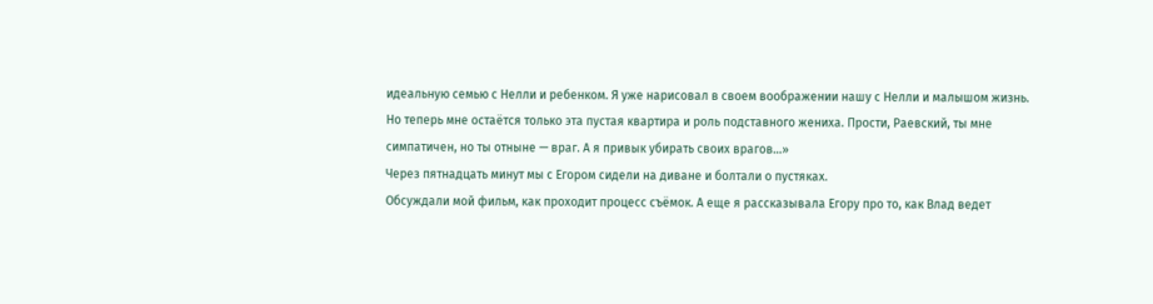идеальную семью с Нелли и ребенком. Я уже нарисовал в своем воображении нашу с Нелли и малышом жизнь.
Но теперь мне остаётся только эта пустая квартира и роль подставного жениха. Прости, Раевский, ты мне симпатичен, но ты отныне — враг. А я привык убирать своих врагов…»
Через пятнадцать минут мы с Егором сидели на диване и болтали о пустяках.
Обсуждали мой фильм, как проходит процесс съёмок. А еще я рассказывала Егору про то, как Влад ведет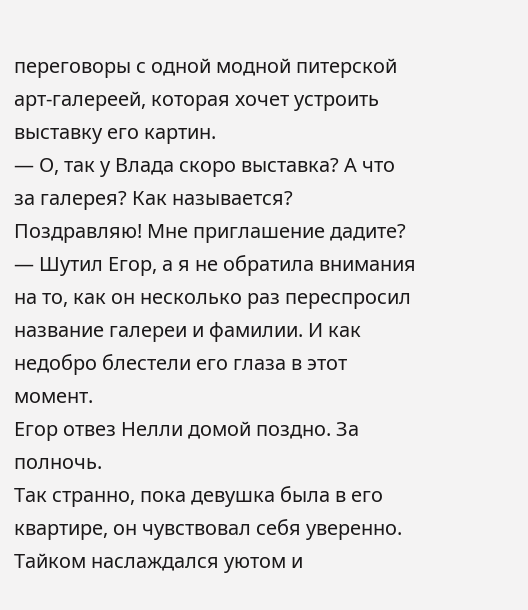переговоры с одной модной питерской арт-галереей, которая хочет устроить выставку его картин.
— О, так у Влада скоро выставка? А что за галерея? Как называется? Поздравляю! Мне приглашение дадите? — Шутил Егор, а я не обратила внимания на то, как он несколько раз переспросил название галереи и фамилии. И как недобро блестели его глаза в этот момент.
Егор отвез Нелли домой поздно. За полночь.
Так странно, пока девушка была в его квартире, он чувствовал себя уверенно.
Тайком наслаждался уютом и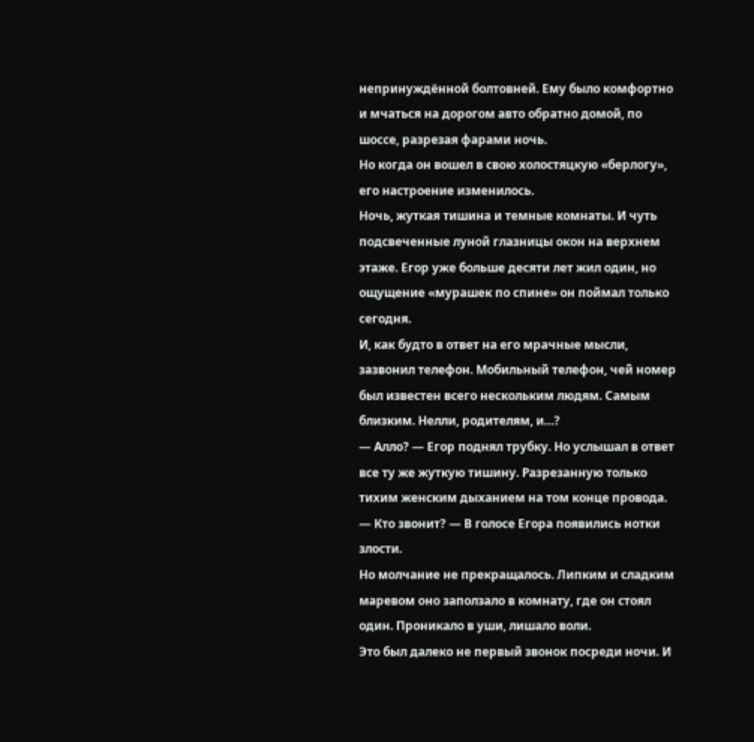непринуждённой болтовней. Ему было комфортно и мчаться на дорогом авто обратно домой, по шоссе, разрезая фарами ночь.
Но когда он вошел в свою холостяцкую «берлогу», его настроение изменилось.
Ночь, жуткая тишина и темные комнаты. И чуть подсвеченные луной глазницы окон на верхнем этаже. Егор уже больше десяти лет жил один, но ощущение «мурашек по спине» он поймал только сегодня.
И, как будто в ответ на его мрачные мысли, зазвонил телефон. Мобильный телефон, чей номер был известен всего нескольким людям. Самым близким. Нелли, родителям, и…?
— Алло? — Егор поднял трубку. Но услышал в ответ все ту же жуткую тишину. Разрезанную только тихим женским дыханием на том конце провода.
— Кто звонит? — В голосе Егора появились нотки злости.
Но молчание не прекращалось. Липким и сладким маревом оно заползало в комнату, где он стоял один. Проникало в уши, лишало воли.
Это был далеко не первый звонок посреди ночи. И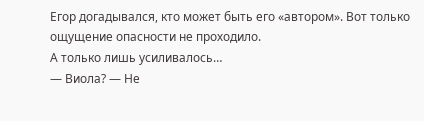Егор догадывался, кто может быть его «автором». Вот только ощущение опасности не проходило.
А только лишь усиливалось…
— Виола? — Не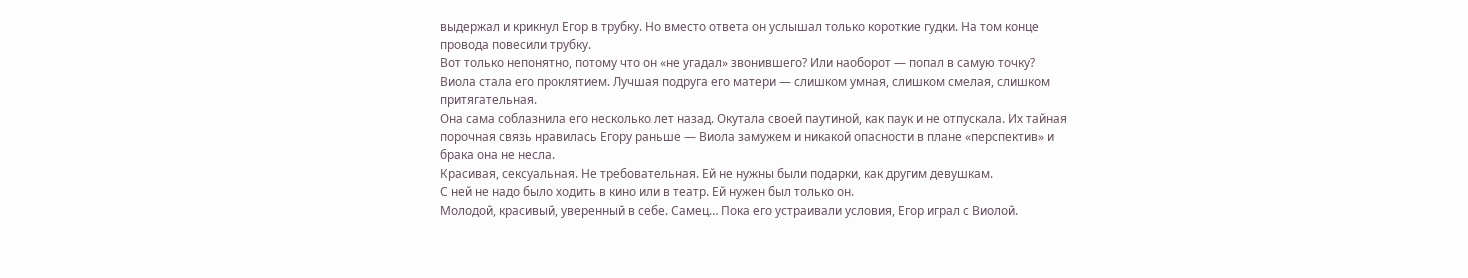выдержал и крикнул Егор в трубку. Но вместо ответа он услышал только короткие гудки. На том конце провода повесили трубку.
Вот только непонятно, потому что он «не угадал» звонившего? Или наоборот — попал в самую точку?
Виола стала его проклятием. Лучшая подруга его матери — слишком умная, слишком смелая, слишком притягательная.
Она сама соблазнила его несколько лет назад. Окутала своей паутиной, как паук и не отпускала. Их тайная порочная связь нравилась Егору раньше — Виола замужем и никакой опасности в плане «перспектив» и брака она не несла.
Красивая, сексуальная. Не требовательная. Ей не нужны были подарки, как другим девушкам.
С ней не надо было ходить в кино или в театр. Ей нужен был только он.
Молодой, красивый, уверенный в себе. Самец… Пока его устраивали условия, Егор играл с Виолой.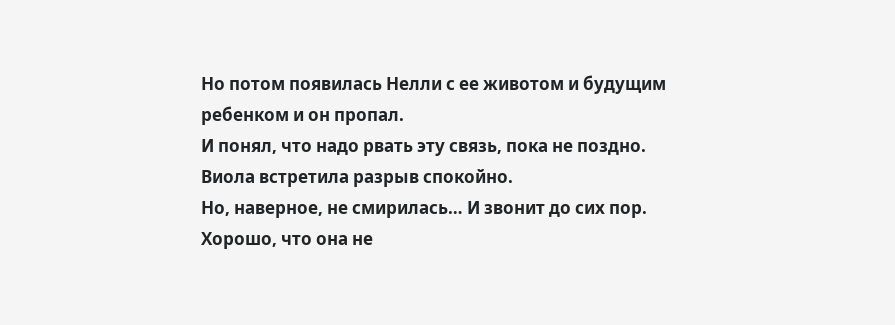Но потом появилась Нелли с ее животом и будущим ребенком и он пропал.
И понял, что надо рвать эту связь, пока не поздно. Виола встретила разрыв спокойно.
Но, наверное, не смирилась… И звонит до сих пор. Хорошо, что она не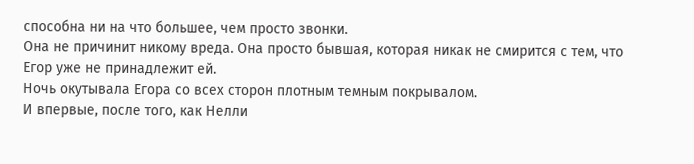способна ни на что большее, чем просто звонки.
Она не причинит никому вреда. Она просто бывшая, которая никак не смирится с тем, что Егор уже не принадлежит ей.
Ночь окутывала Егора со всех сторон плотным темным покрывалом.
И впервые, после того, как Нелли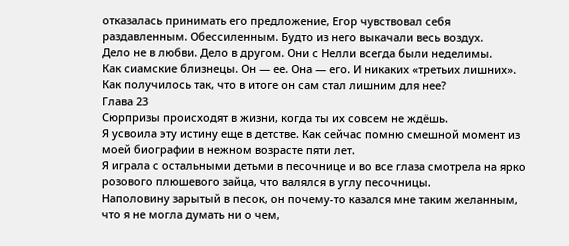отказалась принимать его предложение, Егор чувствовал себя раздавленным. Обессиленным. Будто из него выкачали весь воздух.
Дело не в любви. Дело в другом. Они с Нелли всегда были неделимы.
Как сиамские близнецы. Он — ее. Она — его. И никаких «третьих лишних».
Как получилось так, что в итоге он сам стал лишним для нее?
Глава 23
Сюрпризы происходят в жизни, когда ты их совсем не ждёшь.
Я усвоила эту истину еще в детстве. Как сейчас помню смешной момент из моей биографии в нежном возрасте пяти лет.
Я играла с остальными детьми в песочнице и во все глаза смотрела на ярко розового плюшевого зайца, что валялся в углу песочницы.
Наполовину зарытый в песок, он почему-то казался мне таким желанным, что я не могла думать ни о чем,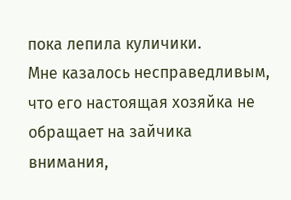пока лепила куличики.
Мне казалось несправедливым, что его настоящая хозяйка не обращает на зайчика внимания,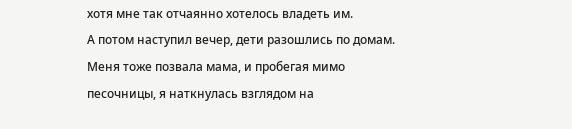хотя мне так отчаянно хотелось владеть им.
А потом наступил вечер, дети разошлись по домам. Меня тоже позвала мама, и пробегая мимо песочницы, я наткнулась взглядом на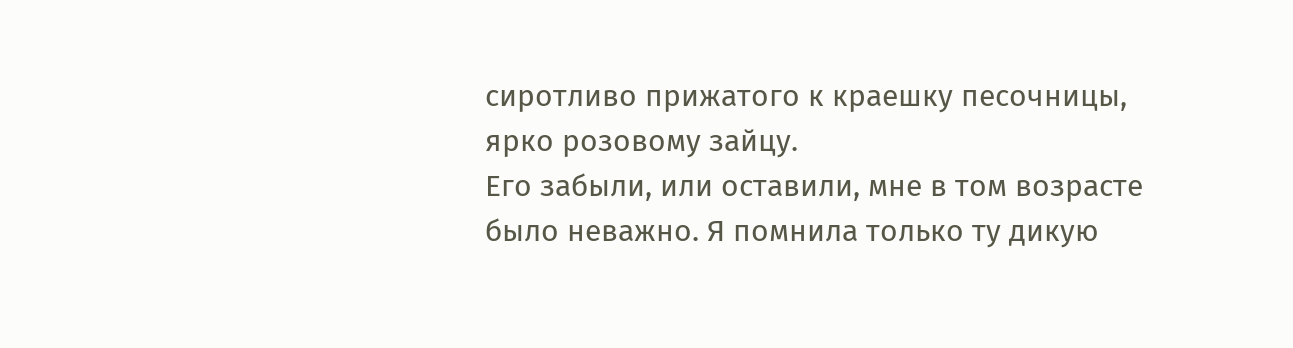сиротливо прижатого к краешку песочницы, ярко розовому зайцу.
Его забыли, или оставили, мне в том возрасте было неважно. Я помнила только ту дикую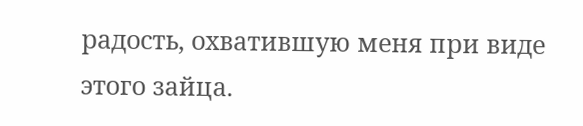радость, охватившую меня при виде этого зайца.